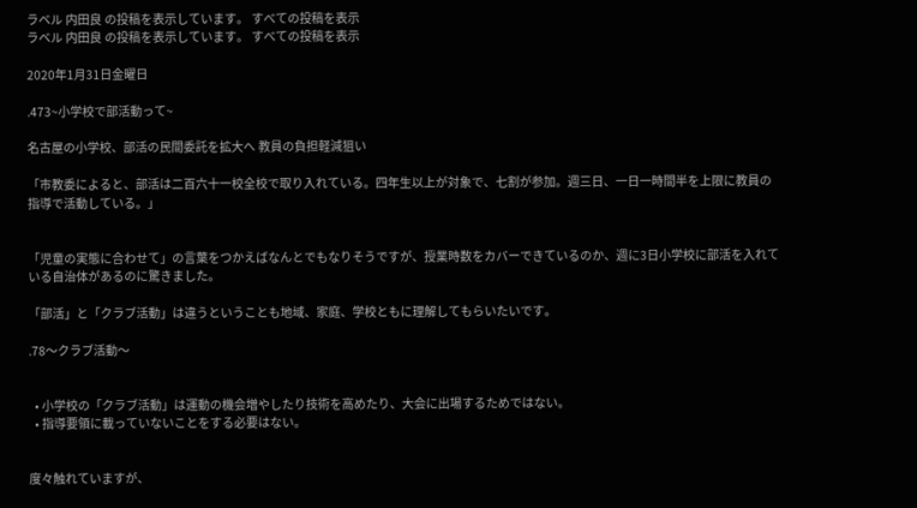ラベル 内田良 の投稿を表示しています。 すべての投稿を表示
ラベル 内田良 の投稿を表示しています。 すべての投稿を表示

2020年1月31日金曜日

.473~小学校で部活動って~

名古屋の小学校、部活の民間委託を拡大へ 教員の負担軽減狙い

「市教委によると、部活は二百六十一校全校で取り入れている。四年生以上が対象で、七割が参加。週三日、一日一時間半を上限に教員の指導で活動している。」


「児童の実態に合わせて」の言葉をつかえばなんとでもなりそうですが、授業時数をカバーできているのか、週に3日小学校に部活を入れている自治体があるのに驚きました。

「部活」と「クラブ活動」は違うということも地域、家庭、学校ともに理解してもらいたいです。

.78〜クラブ活動〜


  • 小学校の「クラブ活動」は運動の機会増やしたり技術を高めたり、大会に出場するためではない。
  • 指導要領に載っていないことをする必要はない。


度々触れていますが、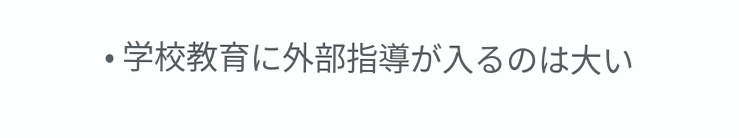• 学校教育に外部指導が入るのは大い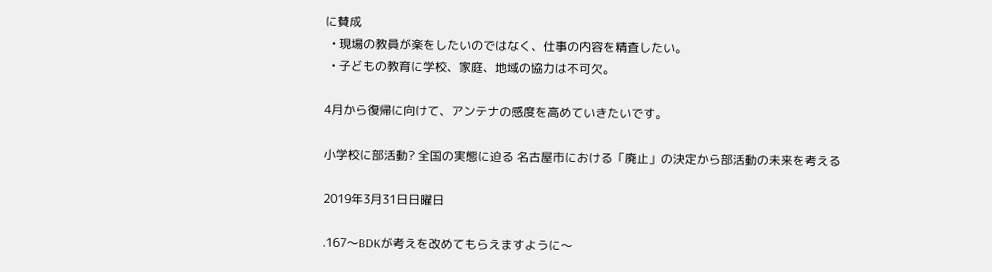に賛成
  • 現場の教員が楽をしたいのではなく、仕事の内容を精査したい。
  • 子どもの教育に学校、家庭、地域の協力は不可欠。

4月から復帰に向けて、アンテナの感度を高めていきたいです。

小学校に部活動? 全国の実態に迫る 名古屋市における「廃止」の決定から部活動の未来を考える

2019年3月31日日曜日

.167〜BDKが考えを改めてもらえますように〜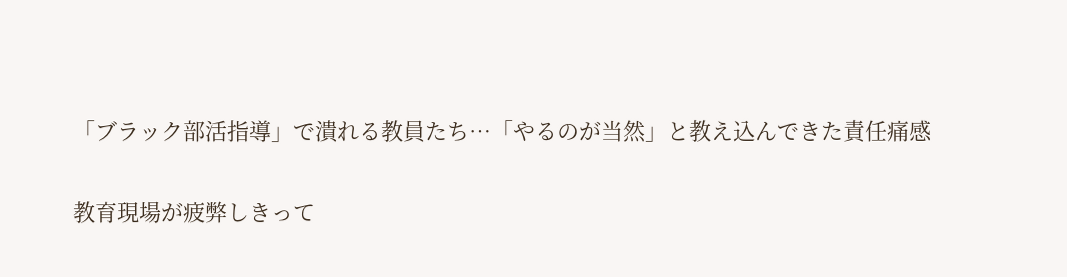「ブラック部活指導」で潰れる教員たち…「やるのが当然」と教え込んできた責任痛感

教育現場が疲弊しきって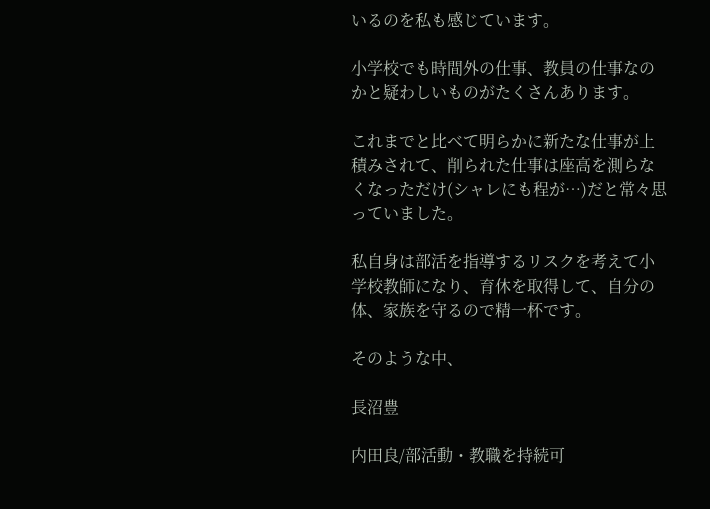いるのを私も感じています。

小学校でも時間外の仕事、教員の仕事なのかと疑わしいものがたくさんあります。

これまでと比べて明らかに新たな仕事が上積みされて、削られた仕事は座高を測らなくなっただけ(シャレにも程が…)だと常々思っていました。

私自身は部活を指導するリスクを考えて小学校教師になり、育休を取得して、自分の体、家族を守るので精一杯です。

そのような中、

長沼豊

内田良/部活動・教職を持続可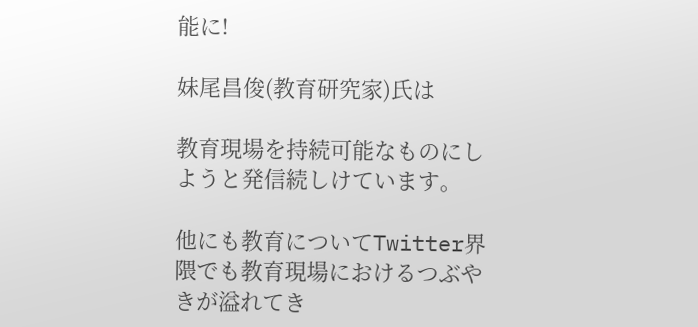能に!

妹尾昌俊(教育研究家)氏は

教育現場を持続可能なものにしようと発信続しけています。

他にも教育についてTwitter界隈でも教育現場におけるつぶやきが溢れてき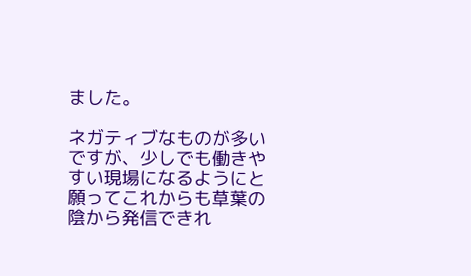ました。

ネガティブなものが多いですが、少しでも働きやすい現場になるようにと願ってこれからも草葉の陰から発信できれ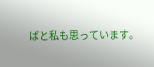ばと私も思っています。